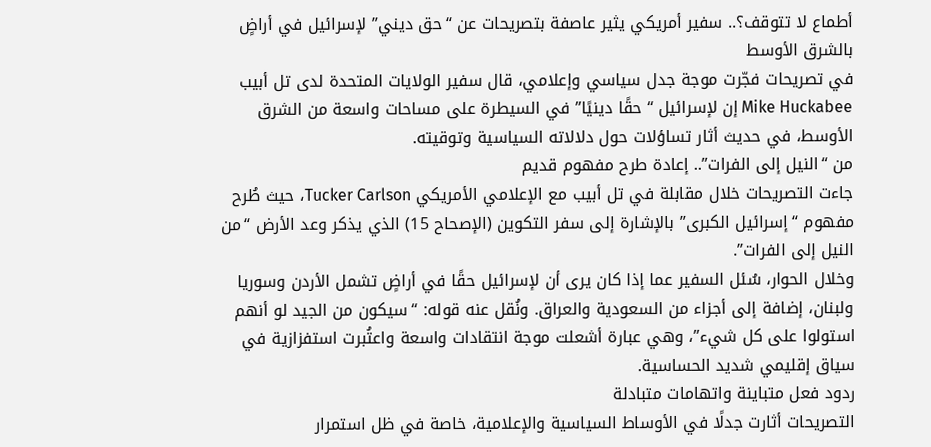أطماع لا تتوقف؟.. سفير أمريكي يثير عاصفة بتصريحات عن “حق ديني” لإسرائيل في أراضٍ بالشرق الأوسط
في تصريحات فجّرت موجة جدل سياسي وإعلامي، قال سفير الولايات المتحدة لدى تل أبيب Mike Huckabee إن لإسرائيل “حقًا دينيًا” في السيطرة على مساحات واسعة من الشرق الأوسط، في حديث أثار تساؤلات حول دلالاته السياسية وتوقيته.
من “النيل إلى الفرات”.. إعادة طرح مفهوم قديم
جاءت التصريحات خلال مقابلة في تل أبيب مع الإعلامي الأمريكي Tucker Carlson، حيث طُرح مفهوم “إسرائيل الكبرى” بالإشارة إلى سفر التكوين (الإصحاح 15) الذي يذكر وعد الأرض “من النيل إلى الفرات”.
وخلال الحوار، سُئل السفير عما إذا كان يرى أن لإسرائيل حقًا في أراضٍ تشمل الأردن وسوريا ولبنان، إضافة إلى أجزاء من السعودية والعراق. ونُقل عنه قوله: “سيكون من الجيد لو أنهم استولوا على كل شيء”، وهي عبارة أشعلت موجة انتقادات واسعة واعتُبرت استفزازية في سياق إقليمي شديد الحساسية.
ردود فعل متباينة واتهامات متبادلة
التصريحات أثارت جدلًا في الأوساط السياسية والإعلامية، خاصة في ظل استمرار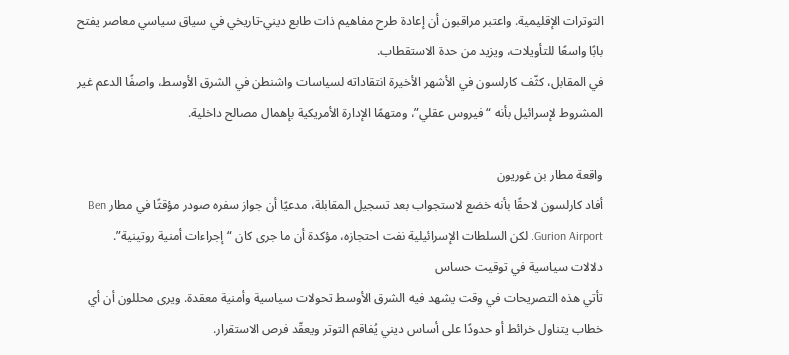التوترات الإقليمية. واعتبر مراقبون أن إعادة طرح مفاهيم ذات طابع ديني-تاريخي في سياق سياسي معاصر يفتح بابًا واسعًا للتأويلات، ويزيد من حدة الاستقطاب.
في المقابل، كثّف كارلسون في الأشهر الأخيرة انتقاداته لسياسات واشنطن في الشرق الأوسط، واصفًا الدعم غير المشروط لإسرائيل بأنه “فيروس عقلي”، ومتهمًا الإدارة الأمريكية بإهمال مصالح داخلية.

واقعة مطار بن غوريون
أفاد كارلسون لاحقًا بأنه خضع لاستجواب بعد تسجيل المقابلة، مدعيًا أن جواز سفره صودر مؤقتًا في مطار Ben Gurion Airport. لكن السلطات الإسرائيلية نفت احتجازه، مؤكدة أن ما جرى كان “إجراءات أمنية روتينية”.
دلالات سياسية في توقيت حساس
تأتي هذه التصريحات في وقت يشهد فيه الشرق الأوسط تحولات سياسية وأمنية معقدة. ويرى محللون أن أي خطاب يتناول خرائط أو حدودًا على أساس ديني يُفاقم التوتر ويعقّد فرص الاستقرار.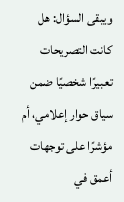ويبقى السؤال: هل كانت التصريحات تعبيرًا شخصيًا ضمن سياق حوار إعلامي، أم مؤشرًا على توجهات أعمق في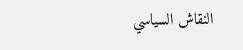النقاش السياسي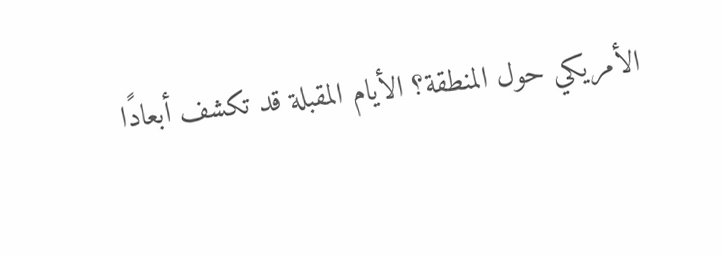الأمريكي حول المنطقة؟ الأيام المقبلة قد تكشف أبعادًا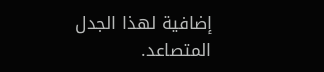إضافية لهذا الجدل المتصاعد.